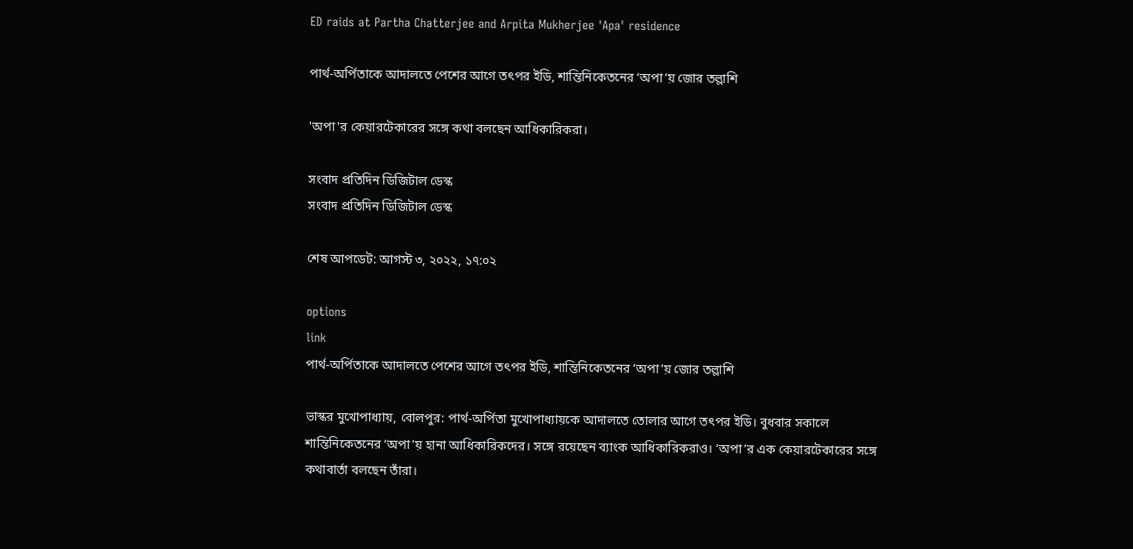ED raids at Partha Chatterjee and Arpita Mukherjee 'Apa' residence

পার্থ-অর্পিতাকে আদালতে পেশের আগে তৎপর ইডি, শান্তিনিকেতনের ‘অপা’য় জোর তল্লাশি

'অপা'র কেয়ারটেকারের সঙ্গে কথা বলছেন আধিকারিকরা।

সংবাদ প্রতিদিন ডিজিটাল ডেস্ক
সংবাদ প্রতিদিন ডিজিটাল ডেস্ক

শেষ আপডেট: আগস্ট ৩, ২০২২, ১৭:০২

options
link
পার্থ-অর্পিতাকে আদালতে পেশের আগে তৎপর ইডি, শান্তিনিকেতনের ‘অপা’য় জোর তল্লাশি

ভাস্কর মুখোপাধ্যায়, বোলপুর: পার্থ-অর্পিতা মুখোপাধ্যায়কে আদালতে তোলার আগে তৎপর ইডি। বুধবার সকালে শান্তিনিকেতনের ‘অপা’য় হানা আধিকারিকদের। সঙ্গে রয়েছেন ব্যাংক আধিকারিকরাও। ‘অপা’র এক কেয়ারটেকারের সঙ্গে কথাবার্তা বলছেন তাঁরা।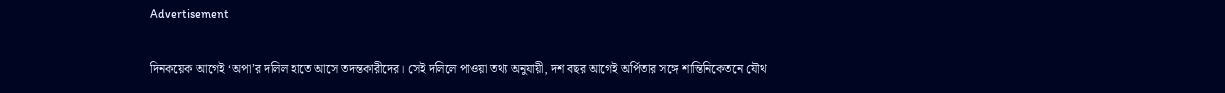Advertisement

দিনকয়েক আগেই ‘অপা’র দলিল হাতে আসে তদন্তকারীদের। সেই দলিলে পাওয়া তথ্য অনুযায়ী, দশ বছর আগেই অর্পিতার সঙ্গে শান্তিনিকেতনে যৌথ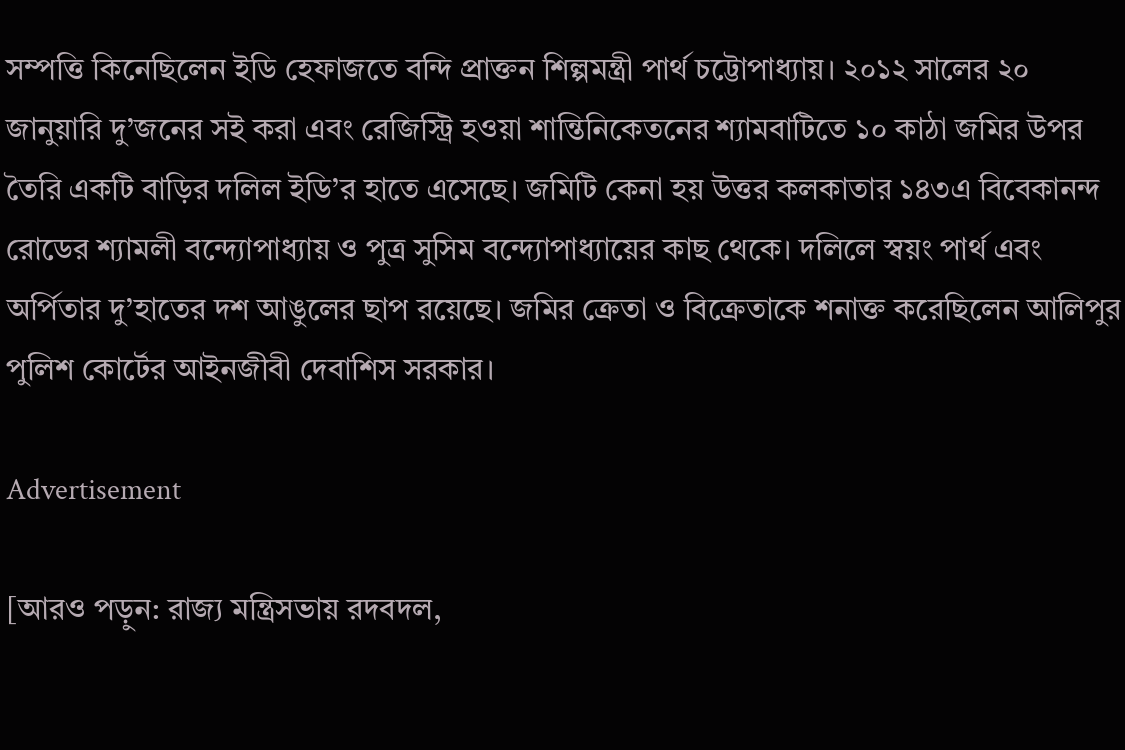সম্পত্তি কিনেছিলেন ইডি হেফাজতে বন্দি প্রাক্তন শিল্পমন্ত্রী পার্থ চট্টোপাধ্যায়। ২০১২ সালের ২০ জানুয়ারি দু’জনের সই করা এবং রেজিস্ট্রি হওয়া শান্তিনিকেতনের শ্যামবাটিতে ১০ কাঠা জমির উপর তৈরি একটি বাড়ির দলিল ইডি’র হাতে এসেছে। জমিটি কেনা হয় উত্তর কলকাতার ১৪৩এ বিবেকানন্দ রোডের শ্যামলী বন্দ্যোপাধ্যায় ও পুত্র সুসিম বন্দ্যোপাধ্যায়ের কাছ থেকে। দলিলে স্বয়ং পার্থ এবং অর্পিতার দু’হাতের দশ আঙুলের ছাপ রয়েছে। জমির ক্রেতা ও বিক্রেতাকে শনাক্ত করেছিলেন আলিপুর পুলিশ কোর্টের আইনজীবী দেবাশিস সরকার।

Advertisement

[আরও পড়ুন: রাজ্য মন্ত্রিসভায় রদবদল,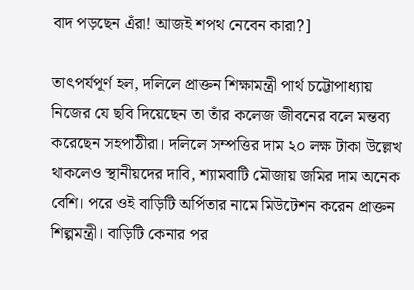বাদ পড়ছেন এঁরা! আজই শপথ নেবেন কারা?]

তাৎপর্যপূর্ণ হল, দলিলে প্রাক্তন শিক্ষামন্ত্রী পার্থ চট্টোপাধ্যায় নিজের যে ছবি দিয়েছেন তা তাঁর কলেজ জীবনের বলে মন্তব্য করেছেন সহপাঠীরা। দলিলে সম্পত্তির দাম ২০ লক্ষ টাকা উল্লেখ থাকলেও স্থানীয়দের দাবি, শ্যামবাটি মৌজায় জমির দাম অনেক বেশি। পরে ওই বাড়িটি অর্পিতার নামে মিউটেশন করেন প্রাক্তন শিল্পমন্ত্রী। বাড়িটি কেনার পর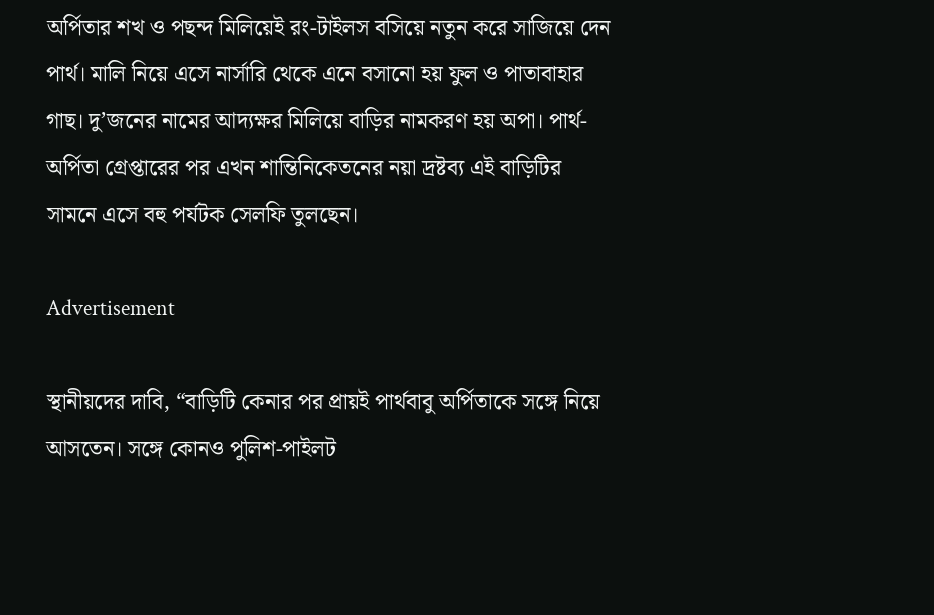অর্পিতার শখ ও পছন্দ মিলিয়েই রং-টাইলস বসিয়ে নতুন করে সাজিয়ে দেন পার্থ। মালি নিয়ে এসে নার্সারি থেকে এনে বসানো হয় ফুল ও পাতাবাহার গাছ। দু’জনের নামের আদ্যক্ষর মিলিয়ে বাড়ির নামকরণ হয় অপা। পার্থ-অর্পিতা গ্রেপ্তারের পর এখন শান্তিনিকেতনের নয়া দ্রষ্টব্য এই বাড়িটির সামনে এসে বহু পর্যটক সেলফি তুলছেন।

Advertisement

স্থানীয়দের দাবি, “বাড়িটি কেনার পর প্রায়ই পার্থবাবু অর্পিতাকে সঙ্গে নিয়ে আসতেন। সঙ্গে কোনও পুলিশ-পাইলট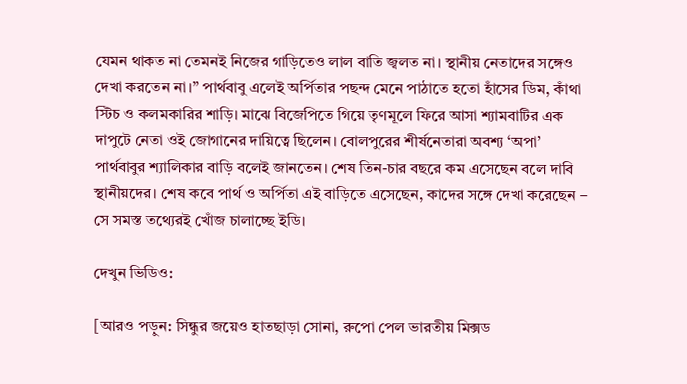যেমন থাকত না তেমনই নিজের গাড়িতেও লাল বাতি জ্বলত না। স্থানীয় নেতাদের সঙ্গেও দেখা করতেন না।” পার্থবাবু এলেই অর্পিতার পছন্দ মেনে পাঠাতে হতো হাঁসের ডিম, কাঁথা স্টিচ ও কলমকারির শাড়ি। মাঝে বিজেপিতে গিয়ে তৃণমূলে ফিরে আসা শ্যামবাটির এক দাপুটে নেতা ওই জোগানের দায়িত্বে ছিলেন। বোলপুরের শীর্ষনেতারা অবশ্য ‘অপা’ পার্থবাবুর শ্যালিকার বাড়ি বলেই জানতেন। শেষ তিন-চার বছরে কম এসেছেন বলে দাবি স্থানীয়দের। শেষ কবে পার্থ ও অর্পিতা এই বাড়িতে এসেছেন, কাদের সঙ্গে দেখা করেছেন – সে সমস্ত তথ্যেরই খোঁজ চালাচ্ছে ইডি।

দেখুন ভিডিও:

[আরও পড়ুন: সিন্ধুর জয়েও হাতছাড়া সোনা, রুপো পেল ভারতীয় মিক্সড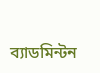ব্যাডমিন্টন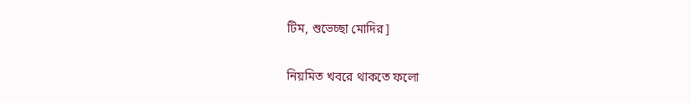টিম, শুভেচ্ছা মোদির]

নিয়মিত খবরে থাকতে ফলো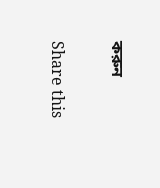করুন

Share this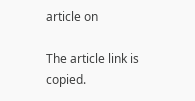article on

The article link is copied.